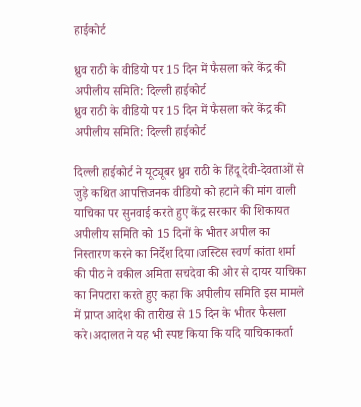हाईकोर्ट

ध्रुव राठी के वीडियो पर 15 दिन में फैसला करे केंद्र की अपीलीय समिति: दिल्ली हाईकोर्ट
ध्रुव राठी के वीडियो पर 15 दिन में फैसला करे केंद्र की अपीलीय समिति: दिल्ली हाईकोर्ट

दिल्ली हाईकोर्ट ने यूट्यूबर ध्रुव राठी के हिंदू देवी-देवताओं से जुड़े कथित आपत्तिजनक वीडियो को हटाने की मांग वाली याचिका पर सुनवाई करते हुए केंद्र सरकार की शिकायत अपीलीय समिति को 15 दिनों के भीतर अपील का निस्तारण करने का निर्देश दिया।जस्टिस स्वर्ण कांता शर्मा की पीठ ने वकील अमिता सचदेवा की ओर से दायर याचिका का निपटारा करते हुए कहा कि अपीलीय समिति इस मामले में प्राप्त आदेश की तारीख से 15 दिन के भीतर फैसला करे।अदालत ने यह भी स्पष्ट किया कि यदि याचिकाकर्ता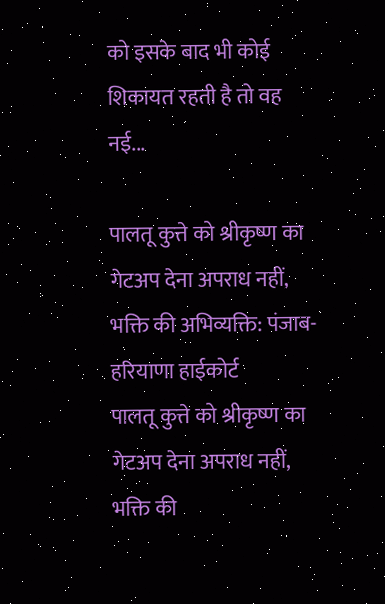को इसके बाद भी कोई शिकायत रहती है तो वह नई...

पालतू कुत्ते को श्रीकृष्ण का गेटअप देना अपराध नहीं, भक्ति की अभिव्यक्ति: पंजाब-हरियाणा हाईकोर्ट
पालतू कुत्ते को श्रीकृष्ण का गेटअप देना अपराध नहीं, भक्ति की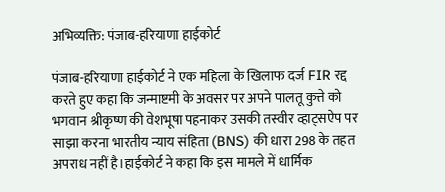अभिव्यक्ति: पंजाब-हरियाणा हाईकोर्ट

पंजाब-हरियाणा हाईकोर्ट ने एक महिला के खिलाफ दर्ज FIR रद्द करते हुए कहा कि जन्माष्टमी के अवसर पर अपने पालतू कुत्ते को भगवान श्रीकृष्ण की वेशभूषा पहनाकर उसकी तस्वीर व्हाट्सऐप पर साझा करना भारतीय न्याय संहिता (BNS) की धारा 298 के तहत अपराध नहीं है।हाईकोर्ट ने कहा कि इस मामले में धार्मिक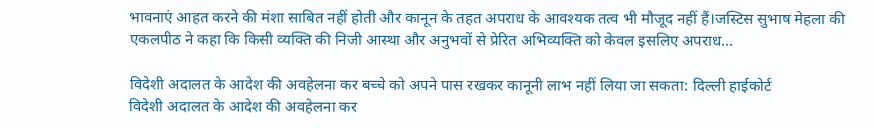भावनाएं आहत करने की मंशा साबित नहीं होती और कानून के तहत अपराध के आवश्यक तत्व भी मौजूद नहीं हैं।जस्टिस सुभाष मेहला की एकलपीठ ने कहा कि किसी व्यक्ति की निजी आस्था और अनुभवों से प्रेरित अभिव्यक्ति को केवल इसलिए अपराध...

विदेशी अदालत के आदेश की अवहेलना कर बच्चे को अपने पास रखकर कानूनी लाभ नहीं लिया जा सकता: दिल्ली हाईकोर्ट
विदेशी अदालत के आदेश की अवहेलना कर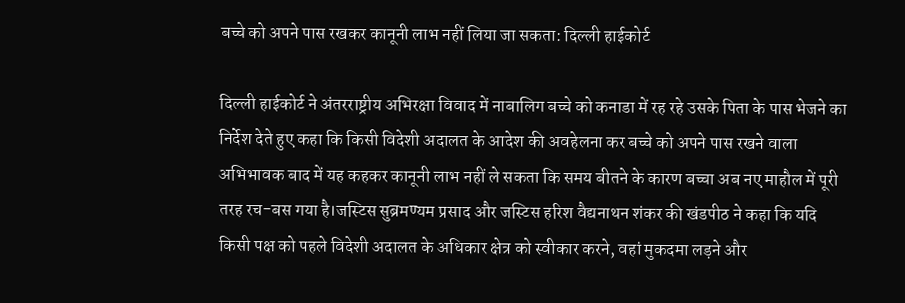बच्चे को अपने पास रखकर कानूनी लाभ नहीं लिया जा सकता: दिल्ली हाईकोर्ट

दिल्ली हाईकोर्ट ने अंतरराष्ट्रीय अभिरक्षा विवाद में नाबालिग बच्चे को कनाडा में रह रहे उसके पिता के पास भेजने का निर्देश देते हुए कहा कि किसी विदेशी अदालत के आदेश की अवहेलना कर बच्चे को अपने पास रखने वाला अभिभावक बाद में यह कहकर कानूनी लाभ नहीं ले सकता कि समय बीतने के कारण बच्चा अब नए माहौल में पूरी तरह रच-बस गया है।जस्टिस सुब्रमण्यम प्रसाद और जस्टिस हरिश वैद्यनाथन शंकर की खंडपीठ ने कहा कि यदि किसी पक्ष को पहले विदेशी अदालत के अधिकार क्षेत्र को स्वीकार करने, वहां मुकदमा लड़ने और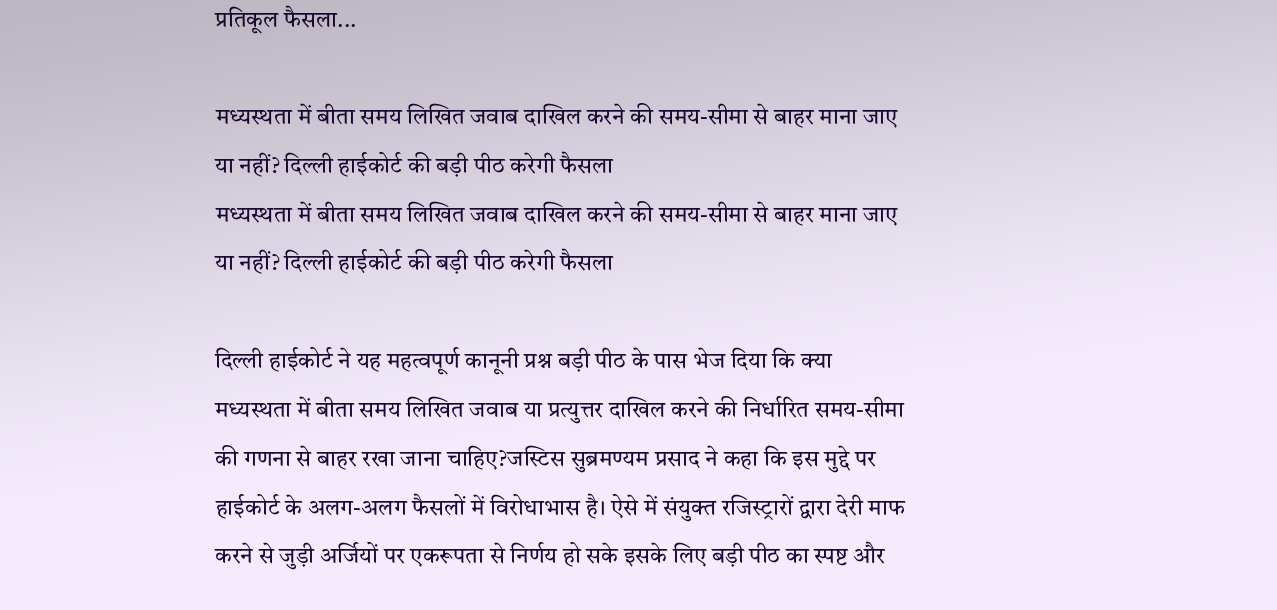प्रतिकूल फैसला...

मध्यस्थता में बीता समय लिखित जवाब दाखिल करने की समय-सीमा से बाहर माना जाए या नहीं? दिल्ली हाईकोर्ट की बड़ी पीठ करेगी फैसला
मध्यस्थता में बीता समय लिखित जवाब दाखिल करने की समय-सीमा से बाहर माना जाए या नहीं? दिल्ली हाईकोर्ट की बड़ी पीठ करेगी फैसला

दिल्ली हाईकोर्ट ने यह महत्वपूर्ण कानूनी प्रश्न बड़ी पीठ के पास भेज दिया कि क्या मध्यस्थता में बीता समय लिखित जवाब या प्रत्युत्तर दाखिल करने की निर्धारित समय-सीमा की गणना से बाहर रखा जाना चाहिए?जस्टिस सुब्रमण्यम प्रसाद ने कहा कि इस मुद्दे पर हाईकोर्ट के अलग-अलग फैसलों में विरोधाभास है। ऐसे में संयुक्त रजिस्ट्रारों द्वारा देरी माफ करने से जुड़ी अर्जियों पर एकरूपता से निर्णय हो सके इसके लिए बड़ी पीठ का स्पष्ट और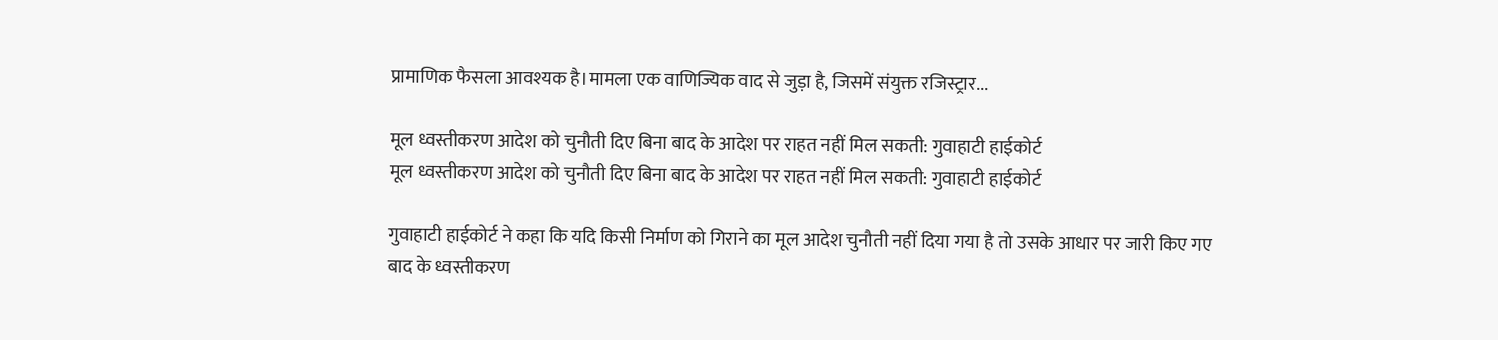प्रामाणिक फैसला आवश्यक है।मामला एक वाणिज्यिक वाद से जुड़ा है, जिसमें संयुक्त रजिस्ट्रार...

मूल ध्वस्तीकरण आदेश को चुनौती दिए बिना बाद के आदेश पर राहत नहीं मिल सकती: गुवाहाटी हाईकोर्ट
मूल ध्वस्तीकरण आदेश को चुनौती दिए बिना बाद के आदेश पर राहत नहीं मिल सकती: गुवाहाटी हाईकोर्ट

गुवाहाटी हाईकोर्ट ने कहा कि यदि किसी निर्माण को गिराने का मूल आदेश चुनौती नहीं दिया गया है तो उसके आधार पर जारी किए गए बाद के ध्वस्तीकरण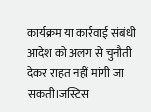कार्यक्रम या कार्रवाई संबंधी आदेश को अलग से चुनौती देकर राहत नहीं मांगी जा सकती।जस्टिस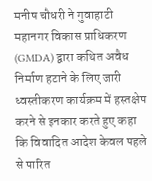मनीष चौधरी ने गुवाहाटी महानगर विकास प्राधिकरण (GMDA) द्वारा कथित अवैध निर्माण हटाने के लिए जारी ध्वस्तीकरण कार्यक्रम में हस्तक्षेप करने से इनकार करते हुए कहा कि विवादित आदेश केवल पहले से पारित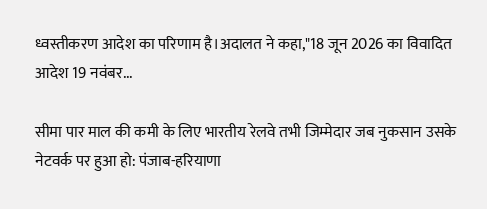ध्वस्तीकरण आदेश का परिणाम है।अदालत ने कहा,"18 जून 2026 का विवादित आदेश 19 नवंबर...

सीमा पार माल की कमी के लिए भारतीय रेलवे तभी जिम्मेदार जब नुकसान उसके नेटवर्क पर हुआ हो: पंजाब-हरियाणा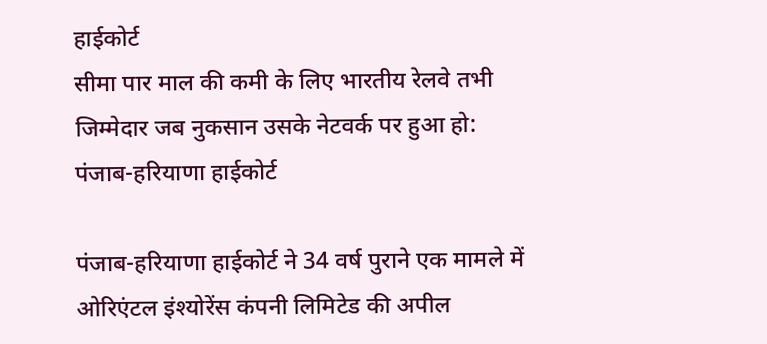हाईकोर्ट
सीमा पार माल की कमी के लिए भारतीय रेलवे तभी जिम्मेदार जब नुकसान उसके नेटवर्क पर हुआ हो: पंजाब-हरियाणा हाईकोर्ट

पंजाब-हरियाणा हाईकोर्ट ने 34 वर्ष पुराने एक मामले में ओरिएंटल इंश्योरेंस कंपनी लिमिटेड की अपील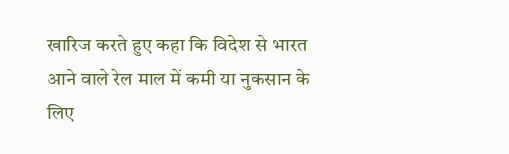खारिज करते हुए कहा कि विदेश से भारत आने वाले रेल माल में कमी या नुकसान के लिए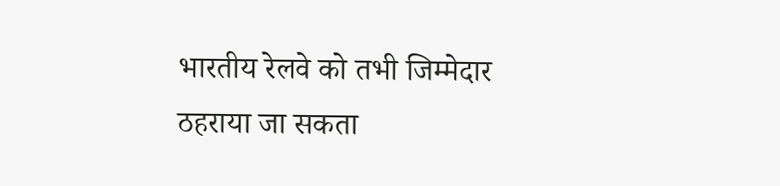भारतीय रेलवे को तभी जिम्मेदार ठहराया जा सकता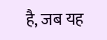है, जब यह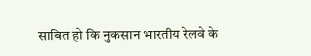साबित हो कि नुकसान भारतीय रेलवे के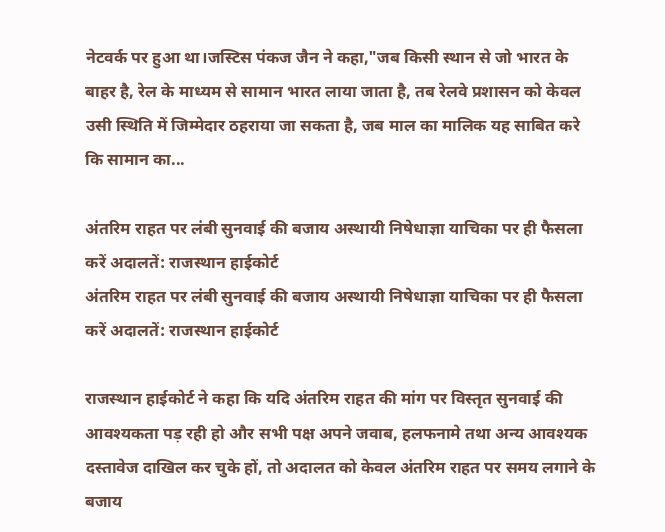नेटवर्क पर हुआ था।जस्टिस पंकज जैन ने कहा,"जब किसी स्थान से जो भारत के बाहर है, रेल के माध्यम से सामान भारत लाया जाता है, तब रेलवे प्रशासन को केवल उसी स्थिति में जिम्मेदार ठहराया जा सकता है, जब माल का मालिक यह साबित करे कि सामान का...

अंतरिम राहत पर लंबी सुनवाई की बजाय अस्थायी निषेधाज्ञा याचिका पर ही फैसला करें अदालतें: राजस्थान हाईकोर्ट
अंतरिम राहत पर लंबी सुनवाई की बजाय अस्थायी निषेधाज्ञा याचिका पर ही फैसला करें अदालतें: राजस्थान हाईकोर्ट

राजस्थान हाईकोर्ट ने कहा कि यदि अंतरिम राहत की मांग पर विस्तृत सुनवाई की आवश्यकता पड़ रही हो और सभी पक्ष अपने जवाब, हलफनामे तथा अन्य आवश्यक दस्तावेज दाखिल कर चुके हों, तो अदालत को केवल अंतरिम राहत पर समय लगाने के बजाय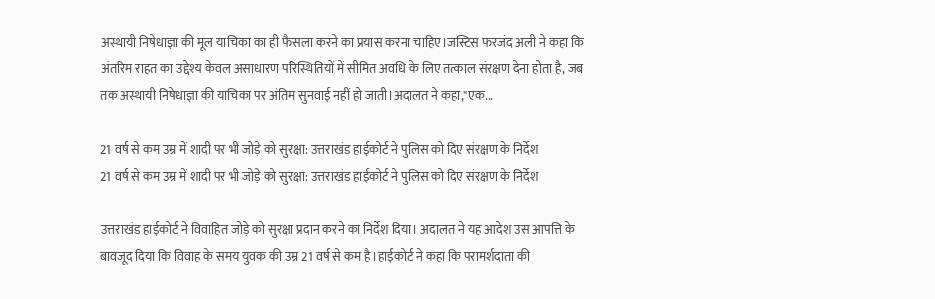अस्थायी निषेधाज्ञा की मूल याचिका का ही फैसला करने का प्रयास करना चाहिए।जस्टिस फरजंद अली ने कहा कि अंतरिम राहत का उद्देश्य केवल असाधारण परिस्थितियों में सीमित अवधि के लिए तत्काल संरक्षण देना होता है, जब तक अस्थायी निषेधाज्ञा की याचिका पर अंतिम सुनवाई नहीं हो जाती।अदालत ने कहा,"एक...

21 वर्ष से कम उम्र में शादी पर भी जोड़े को सुरक्षा: उत्तराखंड हाईकोर्ट ने पुलिस को दिए संरक्षण के निर्देश
21 वर्ष से कम उम्र में शादी पर भी जोड़े को सुरक्षा: उत्तराखंड हाईकोर्ट ने पुलिस को दिए संरक्षण के निर्देश

उत्तराखंड हाईकोर्ट ने विवाहित जोड़े को सुरक्षा प्रदान करने का निर्देश दिया। अदालत ने यह आदेश उस आपत्ति के बावजूद दिया कि विवाह के समय युवक की उम्र 21 वर्ष से कम है।हाईकोर्ट ने कहा कि परामर्शदाता की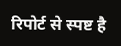रिपोर्ट से स्पष्ट है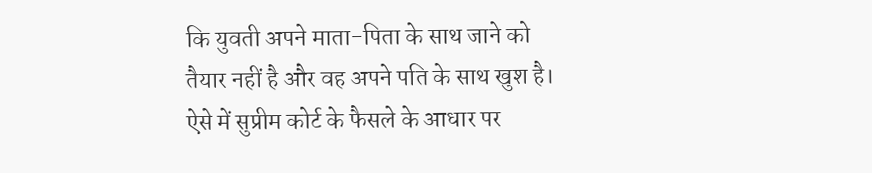कि युवती अपने माता-पिता के साथ जाने को तैयार नहीं है और वह अपने पति के साथ खुश है। ऐसे में सुप्रीम कोर्ट के फैसले के आधार पर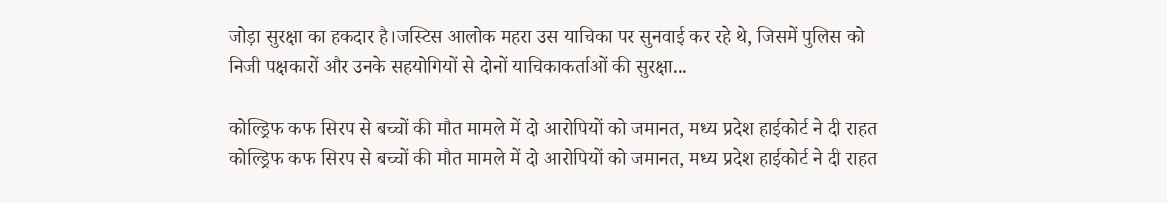जोड़ा सुरक्षा का हकदार है।जस्टिस आलोक महरा उस याचिका पर सुनवाई कर रहे थे, जिसमें पुलिस को निजी पक्षकारों और उनके सहयोगियों से दोनों याचिकाकर्ताओं की सुरक्षा...

कोल्ड्रिफ कफ सिरप से बच्चों की मौत मामले में दो आरोपियों को जमानत, मध्य प्रदेश हाईकोर्ट ने दी राहत
कोल्ड्रिफ कफ सिरप से बच्चों की मौत मामले में दो आरोपियों को जमानत, मध्य प्रदेश हाईकोर्ट ने दी राहत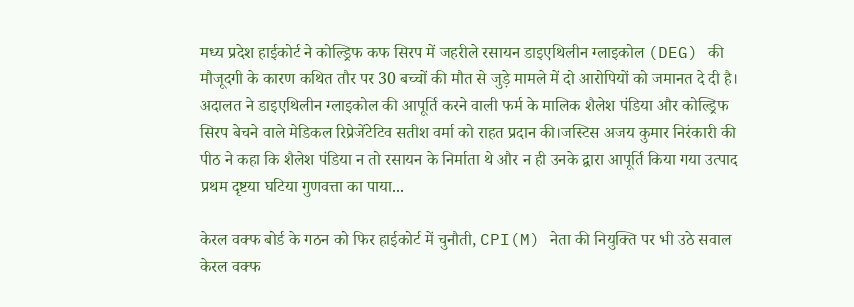मध्य प्रदेश हाईकोर्ट ने कोल्ड्रिफ कफ सिरप में जहरीले रसायन डाइएथिलीन ग्लाइकोल (DEG) की मौजूदगी के कारण कथित तौर पर 30 बच्चों की मौत से जुड़े मामले में दो आरोपियों को जमानत दे दी है। अदालत ने डाइएथिलीन ग्लाइकोल की आपूर्ति करने वाली फर्म के मालिक शैलेश पंडिया और कोल्ड्रिफ सिरप बेचने वाले मेडिकल रिप्रेजेंटेटिव सतीश वर्मा को राहत प्रदान की।जस्टिस अजय कुमार निरंकारी की पीठ ने कहा कि शैलेश पंडिया न तो रसायन के निर्माता थे और न ही उनके द्वारा आपूर्ति किया गया उत्पाद प्रथम दृष्टया घटिया गुणवत्ता का पाया...

केरल वक्फ बोर्ड के गठन को फिर हाईकोर्ट में चुनौती, CPI(M) नेता की नियुक्ति पर भी उठे सवाल
केरल वक्फ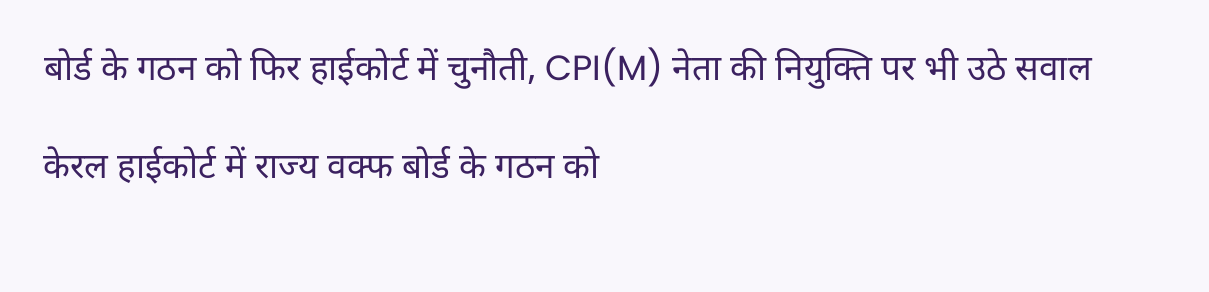बोर्ड के गठन को फिर हाईकोर्ट में चुनौती, CPI(M) नेता की नियुक्ति पर भी उठे सवाल

केरल हाईकोर्ट में राज्य वक्फ बोर्ड के गठन को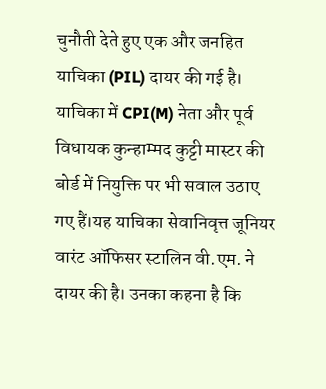चुनौती देते हुए एक और जनहित याचिका (PIL) दायर की गई है। याचिका में CPI(M) नेता और पूर्व विधायक कुन्हाम्मद कुट्टी मास्टर की बोर्ड में नियुक्ति पर भी सवाल उठाए गए हैं।यह याचिका सेवानिवृत्त जूनियर वारंट ऑफिसर स्टालिन वी.एम. ने दायर की है। उनका कहना है कि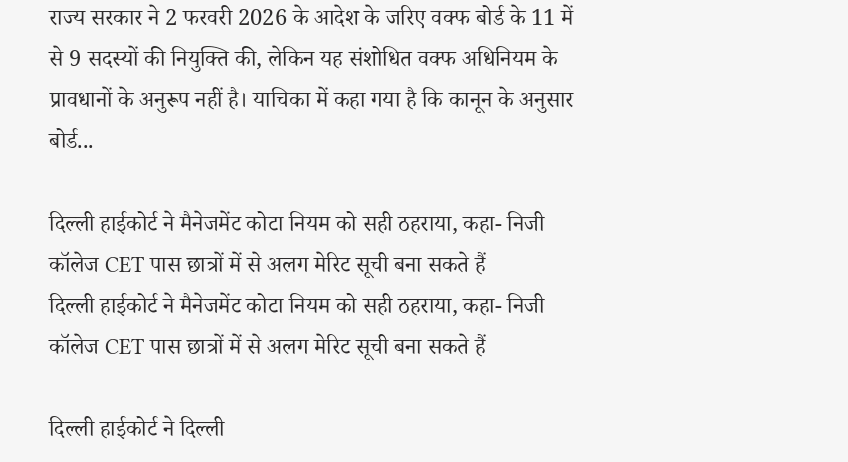राज्य सरकार ने 2 फरवरी 2026 के आदेश के जरिए वक्फ बोर्ड के 11 में से 9 सदस्यों की नियुक्ति की, लेकिन यह संशोधित वक्फ अधिनियम के प्रावधानों के अनुरूप नहीं है। याचिका में कहा गया है कि कानून के अनुसार बोर्ड...

दिल्ली हाईकोर्ट ने मैनेजमेंट कोटा नियम को सही ठहराया, कहा- निजी कॉलेज CET पास छात्रों में से अलग मेरिट सूची बना सकते हैं
दिल्ली हाईकोर्ट ने मैनेजमेंट कोटा नियम को सही ठहराया, कहा- निजी कॉलेज CET पास छात्रों में से अलग मेरिट सूची बना सकते हैं

दिल्ली हाईकोर्ट ने दिल्ली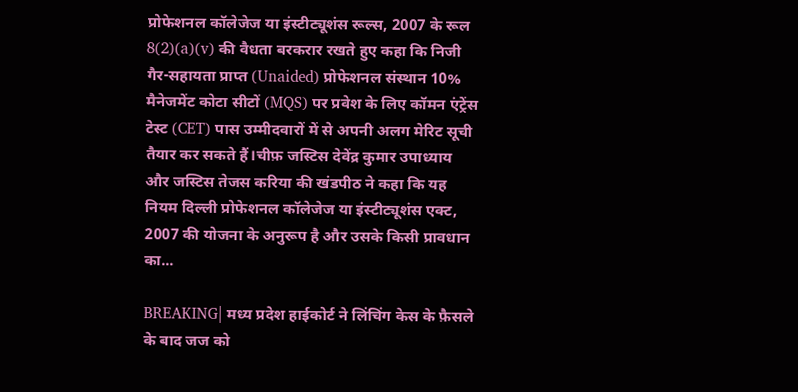प्रोफेशनल कॉलेजेज या इंस्टीट्यूशंस रूल्स, 2007 के रूल 8(2)(a)(v) की वैधता बरकरार रखते हुए कहा कि निजी गैर-सहायता प्राप्त (Unaided) प्रोफेशनल संस्थान 10% मैनेजमेंट कोटा सीटों (MQS) पर प्रवेश के लिए कॉमन एंट्रेंस टेस्ट (CET) पास उम्मीदवारों में से अपनी अलग मेरिट सूची तैयार कर सकते हैं।चीफ़ जस्टिस देवेंद्र कुमार उपाध्याय और जस्टिस तेजस करिया की खंडपीठ ने कहा कि यह नियम दिल्ली प्रोफेशनल कॉलेजेज या इंस्टीट्यूशंस एक्ट, 2007 की योजना के अनुरूप है और उसके किसी प्रावधान का...

BREAKING| मध्य प्रदेश हाईकोर्ट ने लिंचिंग केस के फ़ैसले के बाद जज को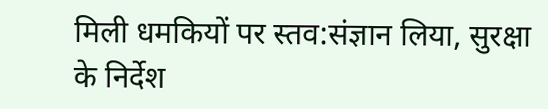मिली धमकियों पर स्तव:संज्ञान लिया, सुरक्षा के निर्देश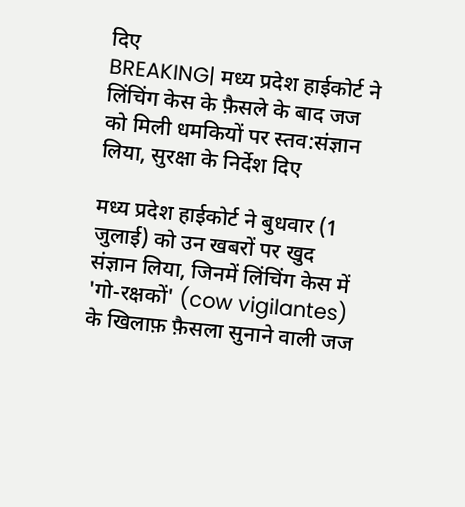दिए
BREAKING| मध्य प्रदेश हाईकोर्ट ने लिंचिंग केस के फ़ैसले के बाद जज को मिली धमकियों पर स्तव:संज्ञान लिया, सुरक्षा के निर्देश दिए

मध्य प्रदेश हाईकोर्ट ने बुधवार (1 जुलाई) को उन खबरों पर खुद संज्ञान लिया, जिनमें लिंचिंग केस में 'गो-रक्षकों' (cow vigilantes) के खिलाफ़ फ़ैसला सुनाने वाली जज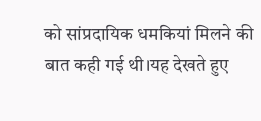को सांप्रदायिक धमकियां मिलने की बात कही गई थी।यह देखते हुए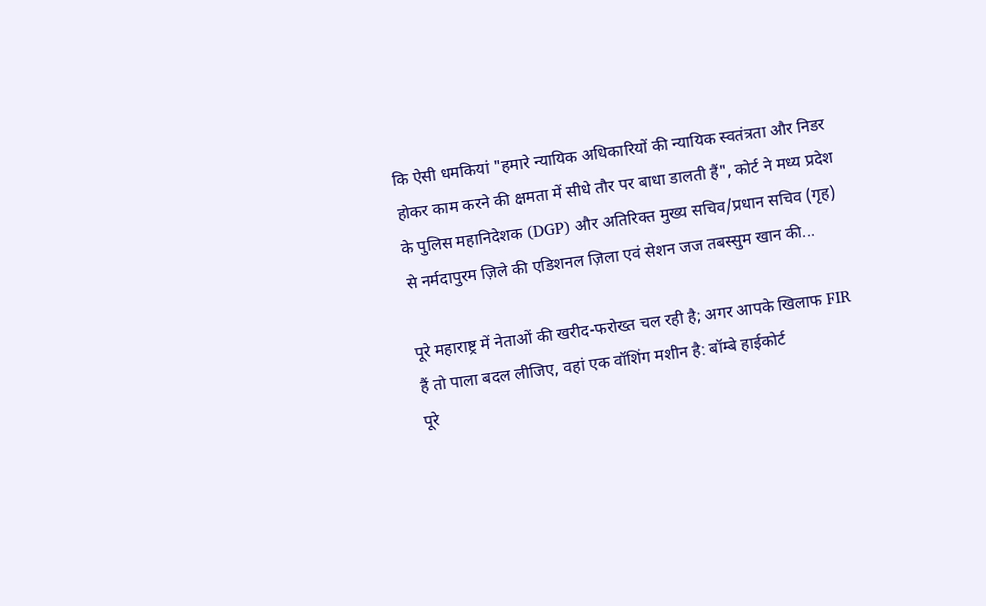कि ऐसी धमकियां "हमारे न्यायिक अधिकारियों की न्यायिक स्वतंत्रता और निडर होकर काम करने की क्षमता में सीधे तौर पर बाधा डालती हैं", कोर्ट ने मध्य प्रदेश के पुलिस महानिदेशक (DGP) और अतिरिक्त मुख्य सचिव/प्रधान सचिव (गृह) से नर्मदापुरम ज़िले की एडिशनल ज़िला एवं सेशन जज तबस्सुम खान की...

पूरे महाराष्ट्र में नेताओं की खरीद-फरोख्त चल रही है; अगर आपके खिलाफ FIR हैं तो पाला बदल लीजिए, वहां एक वॉशिंग मशीन है: बॉम्बे हाईकोर्ट
पूरे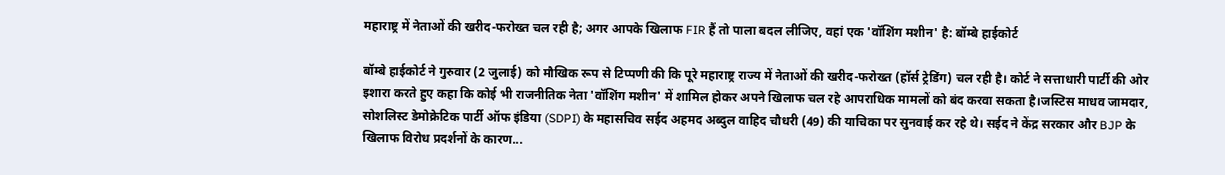महाराष्ट्र में नेताओं की खरीद-फरोख्त चल रही है; अगर आपके खिलाफ FIR हैं तो पाला बदल लीजिए, वहां एक 'वॉशिंग मशीन' है: बॉम्बे हाईकोर्ट

बॉम्बे हाईकोर्ट ने गुरुवार (2 जुलाई) को मौखिक रूप से टिप्पणी की कि पूरे महाराष्ट्र राज्य में नेताओं की खरीद-फरोख्त (हॉर्स ट्रेडिंग) चल रही है। कोर्ट ने सत्ताधारी पार्टी की ओर इशारा करते हुए कहा कि कोई भी राजनीतिक नेता 'वॉशिंग मशीन' में शामिल होकर अपने खिलाफ चल रहे आपराधिक मामलों को बंद करवा सकता है।जस्टिस माधव जामदार, सोशलिस्ट डेमोक्रेटिक पार्टी ऑफ इंडिया (SDPI) के महासचिव सईद अहमद अब्दुल वाहिद चौधरी (49) की याचिका पर सुनवाई कर रहे थे। सईद ने केंद्र सरकार और BJP के खिलाफ विरोध प्रदर्शनों के कारण...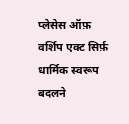प्लेसेस ऑफ़ वर्शिप एक्ट सिर्फ़ धार्मिक स्वरूप बदलने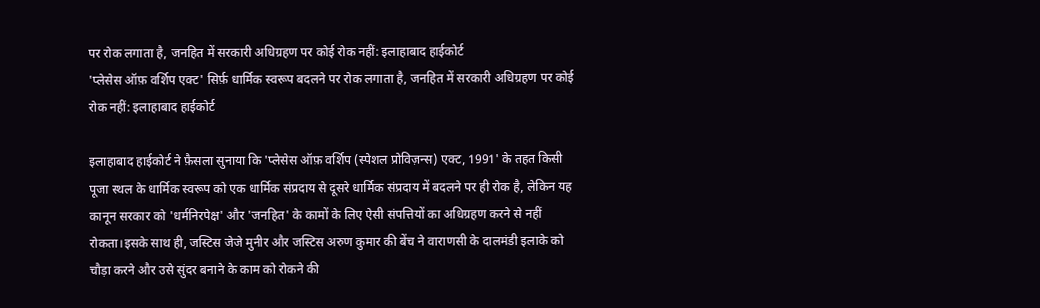पर रोक लगाता है, जनहित में सरकारी अधिग्रहण पर कोई रोक नहीं: इलाहाबाद हाईकोर्ट
'प्लेसेस ऑफ़ वर्शिप एक्ट' सिर्फ़ धार्मिक स्वरूप बदलने पर रोक लगाता है, जनहित में सरकारी अधिग्रहण पर कोई रोक नहीं: इलाहाबाद हाईकोर्ट

इलाहाबाद हाईकोर्ट ने फ़ैसला सुनाया कि 'प्लेसेस ऑफ़ वर्शिप (स्पेशल प्रोविज़न्स) एक्ट, 1991' के तहत किसी पूजा स्थल के धार्मिक स्वरूप को एक धार्मिक संप्रदाय से दूसरे धार्मिक संप्रदाय में बदलने पर ही रोक है, लेकिन यह कानून सरकार को 'धर्मनिरपेक्ष' और 'जनहित' के कामों के लिए ऐसी संपत्तियों का अधिग्रहण करने से नहीं रोकता।इसके साथ ही, जस्टिस जेजे मुनीर और जस्टिस अरुण कुमार की बेंच ने वाराणसी के दालमंडी इलाके को चौड़ा करने और उसे सुंदर बनाने के काम को रोकने की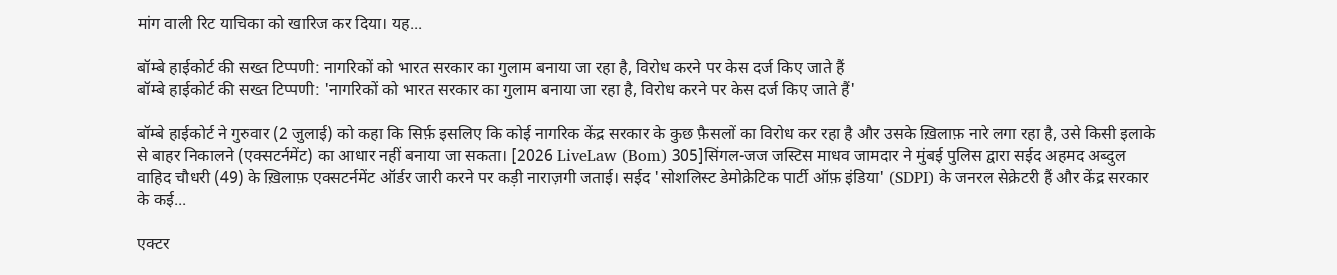मांग वाली रिट याचिका को खारिज कर दिया। यह...

बॉम्बे हाईकोर्ट की सख्त टिप्पणी: नागरिकों को भारत सरकार का गुलाम बनाया जा रहा है, विरोध करने पर केस दर्ज किए जाते हैं
बॉम्बे हाईकोर्ट की सख्त टिप्पणी: 'नागरिकों को भारत सरकार का गुलाम बनाया जा रहा है, विरोध करने पर केस दर्ज किए जाते हैं'

बॉम्बे हाईकोर्ट ने गुरुवार (2 जुलाई) को कहा कि सिर्फ़ इसलिए कि कोई नागरिक केंद्र सरकार के कुछ फ़ैसलों का विरोध कर रहा है और उसके ख़िलाफ़ नारे लगा रहा है, उसे किसी इलाके से बाहर निकालने (एक्सटर्नमेंट) का आधार नहीं बनाया जा सकता। [2026 LiveLaw (Bom) 305]सिंगल-जज जस्टिस माधव जामदार ने मुंबई पुलिस द्वारा सईद अहमद अब्दुल वाहिद चौधरी (49) के ख़िलाफ़ एक्सटर्नमेंट ऑर्डर जारी करने पर कड़ी नाराज़गी जताई। सईद 'सोशलिस्ट डेमोक्रेटिक पार्टी ऑफ़ इंडिया' (SDPI) के जनरल सेक्रेटरी हैं और केंद्र सरकार के कई...

एक्टर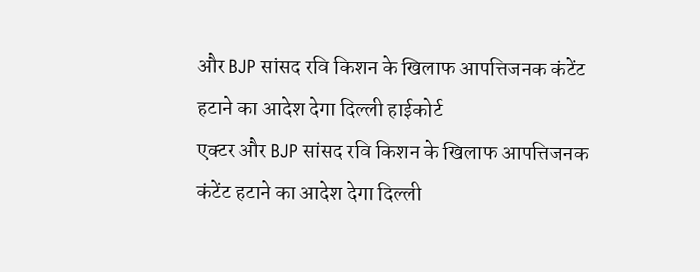और BJP सांसद रवि किशन के खिलाफ आपत्तिजनक कंटेंट हटाने का आदेश देगा दिल्ली हाईकोर्ट
एक्टर और BJP सांसद रवि किशन के खिलाफ आपत्तिजनक कंटेंट हटाने का आदेश देगा दिल्ली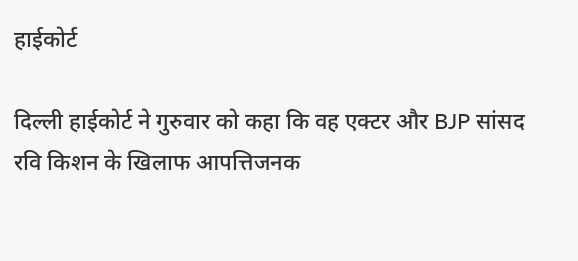हाईकोर्ट

दिल्ली हाईकोर्ट ने गुरुवार को कहा कि वह एक्टर और BJP सांसद रवि किशन के खिलाफ आपत्तिजनक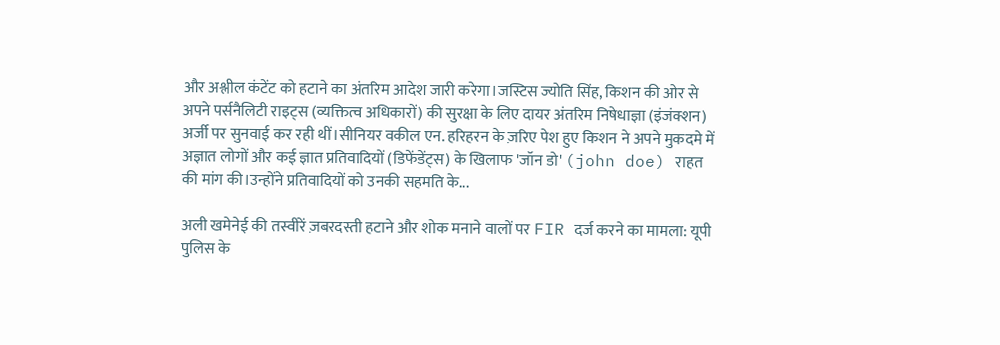और अश्लील कंटेंट को हटाने का अंतरिम आदेश जारी करेगा।जस्टिस ज्योति सिंह, किशन की ओर से अपने पर्सनैलिटी राइट्स (व्यक्तित्व अधिकारों) की सुरक्षा के लिए दायर अंतरिम निषेधाज्ञा (इंजंक्शन) अर्जी पर सुनवाई कर रही थीं।सीनियर वकील एन. हरिहरन के ज़रिए पेश हुए किशन ने अपने मुकदमे में अज्ञात लोगों और कई ज्ञात प्रतिवादियों (डिफेंडेंट्स) के खिलाफ 'जॉन डो' (john doe) राहत की मांग की।उन्होंने प्रतिवादियों को उनकी सहमति के...

अली खमेनेई की तस्वीरें ज़बरदस्ती हटाने और शोक मनाने वालों पर FIR दर्ज करने का मामला: यूपी पुलिस के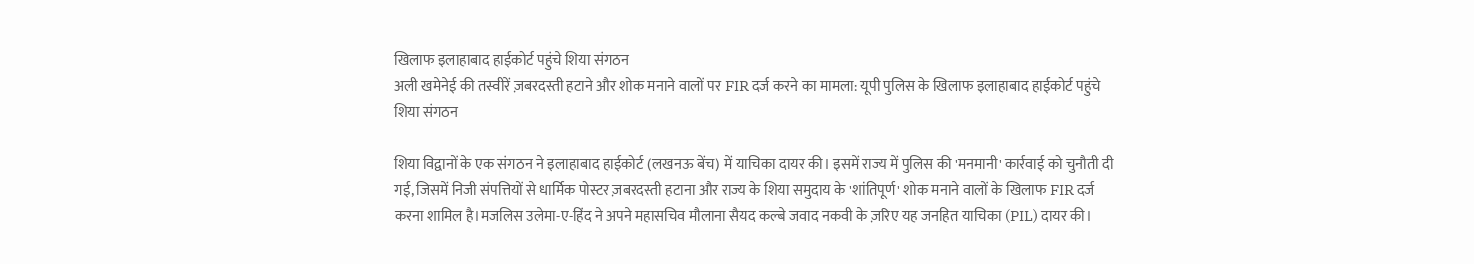खिलाफ इलाहाबाद हाईकोर्ट पहुंचे शिया संगठन
अली खमेनेई की तस्वीरें ज़बरदस्ती हटाने और शोक मनाने वालों पर FIR दर्ज करने का मामला: यूपी पुलिस के खिलाफ इलाहाबाद हाईकोर्ट पहुंचे शिया संगठन

शिया विद्वानों के एक संगठन ने इलाहाबाद हाईकोर्ट (लखनऊ बेंच) में याचिका दायर की। इसमें राज्य में पुलिस की 'मनमानी' कार्रवाई को चुनौती दी गई, जिसमें निजी संपत्तियों से धार्मिक पोस्टर ज़बरदस्ती हटाना और राज्य के शिया समुदाय के 'शांतिपूर्ण' शोक मनाने वालों के खिलाफ FIR दर्ज करना शामिल है।मजलिस उलेमा-ए-हिंद ने अपने महासचिव मौलाना सैयद कल्बे जवाद नकवी के ज़रिए यह जनहित याचिका (PIL) दायर की।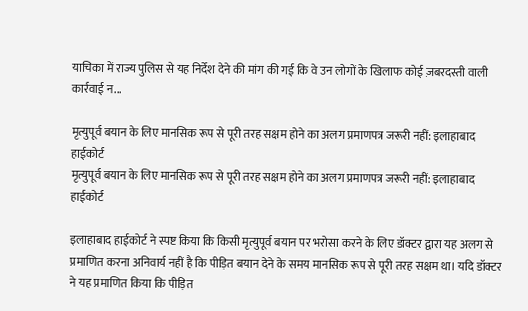याचिका में राज्य पुलिस से यह निर्देश देने की मांग की गई कि वे उन लोगों के खिलाफ कोई ज़बरदस्ती वाली कार्रवाई न...

मृत्युपूर्व बयान के लिए मानसिक रूप से पूरी तरह सक्षम होने का अलग प्रमाणपत्र जरूरी नहीं: इलाहाबाद हाईकोर्ट
मृत्युपूर्व बयान के लिए मानसिक रूप से पूरी तरह सक्षम होने का अलग प्रमाणपत्र जरूरी नहीं: इलाहाबाद हाईकोर्ट

इलाहाबाद हाईकोर्ट ने स्पष्ट किया कि किसी मृत्युपूर्व बयान पर भरोसा करने के लिए डॉक्टर द्वारा यह अलग से प्रमाणित करना अनिवार्य नहीं है कि पीड़ित बयान देने के समय मानसिक रूप से पूरी तरह सक्षम था। यदि डॉक्टर ने यह प्रमाणित किया कि पीड़ित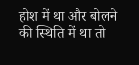होश में था और बोलने की स्थिति में था तो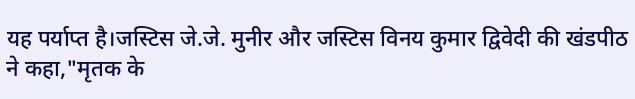यह पर्याप्त है।जस्टिस जे.जे. मुनीर और जस्टिस विनय कुमार द्विवेदी की खंडपीठ ने कहा,"मृतक के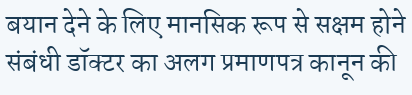बयान देने के लिए मानसिक रूप से सक्षम होने संबंधी डॉक्टर का अलग प्रमाणपत्र कानून की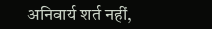अनिवार्य शर्त नहीं,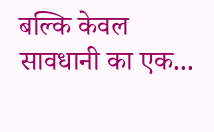बल्कि केवल सावधानी का एक...